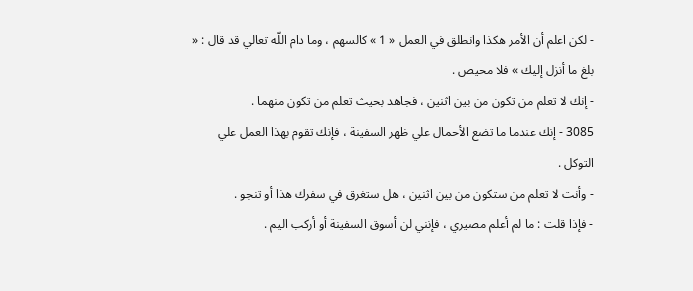- لكن اعلم أن الأمر هكذا وانطلق في العمل « 1 » كالسهم ، وما دام اللّه تعالي قد قال : « بلغ ما أنزل إليك » فلا محيص .
- إنك لا تعلم من تكون من بين اثنين ، فجاهد بحيث تعلم من تكون منهما .
3085 - إنك عندما ما تضع الأحمال علي ظهر السفينة ، فإنك تقوم بهذا العمل علي التوكل .
- وأنت لا تعلم من ستكون من بين اثنين ، هل ستغرق في سفرك هذا أو تنجو .
- فإذا قلت : ما لم أعلم مصيري ، فإنني لن أسوق السفينة أو أركب اليم .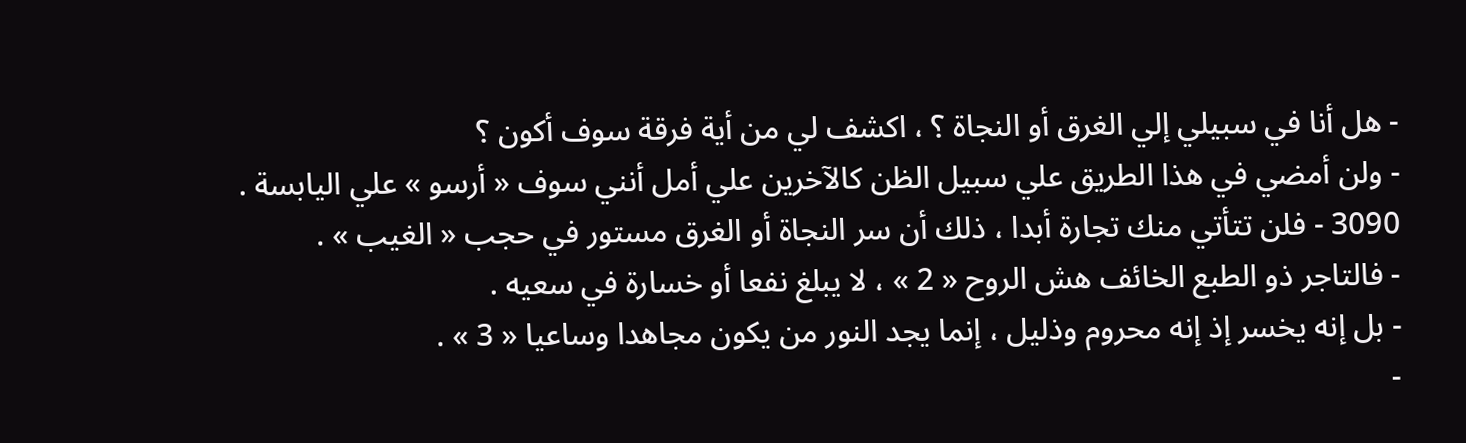- هل أنا في سبيلي إلي الغرق أو النجاة ؟ ، اكشف لي من أية فرقة سوف أكون ؟
- ولن أمضي في هذا الطريق علي سبيل الظن كالآخرين علي أمل أنني سوف « أرسو » علي اليابسة .
3090 - فلن تتأتي منك تجارة أبدا ، ذلك أن سر النجاة أو الغرق مستور في حجب « الغيب » .
- فالتاجر ذو الطبع الخائف هش الروح « 2 » ، لا يبلغ نفعا أو خسارة في سعيه .
- بل إنه يخسر إذ إنه محروم وذليل ، إنما يجد النور من يكون مجاهدا وساعيا « 3 » .
-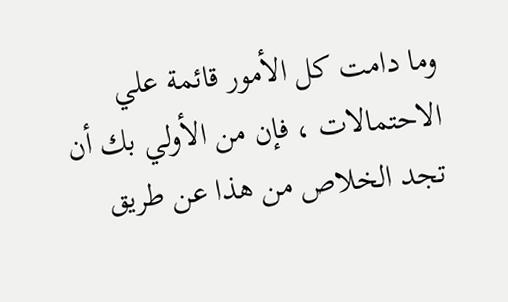وما دامت كل الأمور قائمة علي الاحتمالات ، فإن من الأولي بك أن تجد الخلاص من هذا عن طريق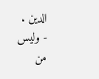الدين .
- وليس من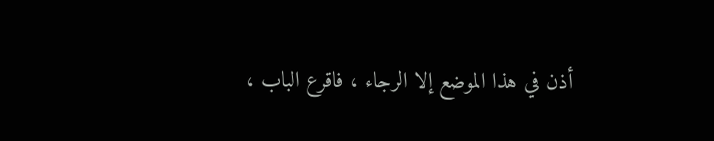أذن في هذا الموضع إلا الرجاء ، فاقرع الباب ،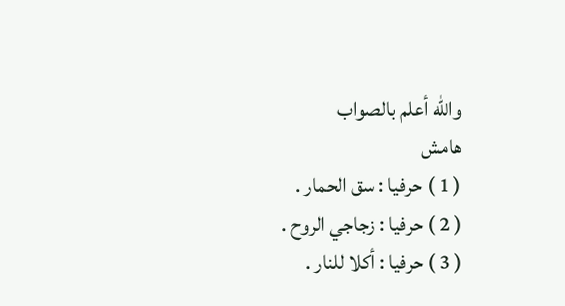واللّه أعلم بالصواب
هامش
( 1 ) حرفيا : سق الحمار .
( 2 ) حرفيا : زجاجي الروح .
( 3 ) حرفيا : أكلا للنار .